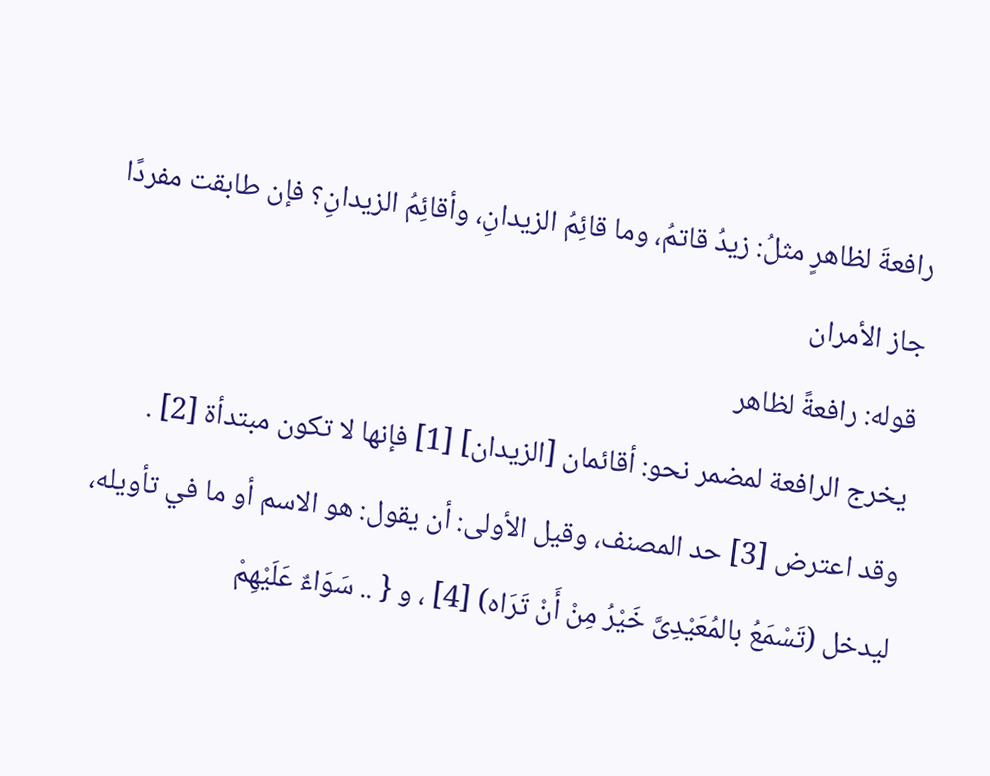رافعةَ لظاهرٍ مثلُ: زيدُ قاتمُ، وما قائِمُ الزيدانِ، وأقائِمُ الزيدانِ؟ فإن طابقت مفردًا جاز الأمران
قوله: رافعةً لظاهر
يخرج الرافعة لمضمر نحو: أقائمان [الزيدان] [1] فإنها لا تكون مبتدأة [2] .
وقد اعترض [3] حد المصنف، وقيل الأولى: أن يقول: هو الاسم أو ما في تأويله، ليدخل (تَسْمَعُ بالمُعَيْدِىَّ خَيْرُ مِنْ أَنْ تَرَاه) [4] ، و { .. سَوَاءٌ عَلَيْهِمْ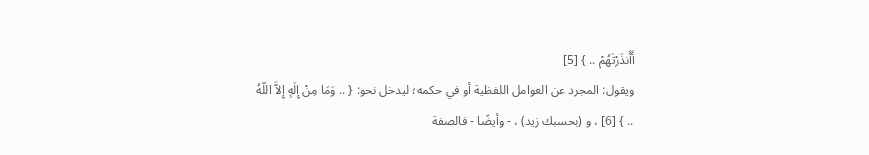أَأَنذَرْتَهُمْ .. } [5]
ويقول: المجرد عن العوامل اللفظية أو في حكمه؛ ليدخل نحو: { .. وَمَا مِنْ إِلَهٍ إِلاَّ اللّهُ .. } [6] ، و (بحسبك زيد) ، - وأيضًا - فالصفة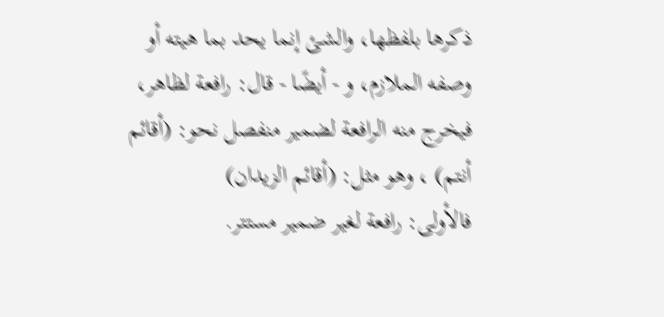ذكرها بلفظها، والشئ إنما يحد بما هيته أو وصفه الملازم، و - أيضًا - قال: رافعة لظاهر، فيخرج منه الرافعة لضمير منفصل نحو: (أقائم أنتم) ، وهو مثل: (أقائم الزيدان)
فالأولى: رافعة لغير ضمير مستتر.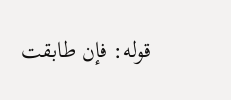قوله: فإن طابقت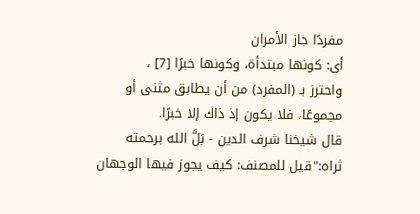مفردًا جاز الأمران
أى: كونها مبتدأة، وكونها خبرًا [7] ،
واحترز بـ (المفرد) من أن يطابق مثنى أو مجموعًا، فلا يكون إذ ذاك إلا خبرًا.
قال شيخنا شرف الدين - بَلَّ الله برحمته ثراه:"قيل للمصنف: كيف يجوز فيها الوجهان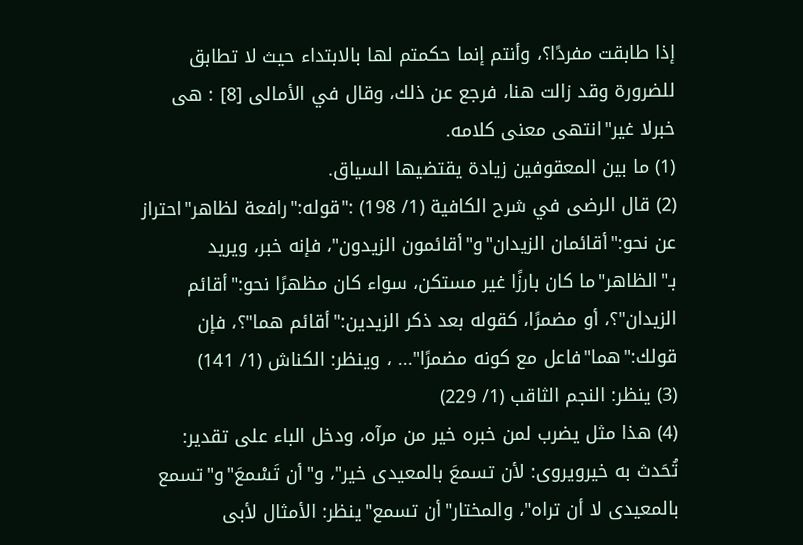إذا طابقت مفردًا؟، وأنتم إنما حكمتم لها بالابتداء حيث لا تطابق للضرورة وقد زالت هنا، فرجع عن ذلك، وقال في الأمالى [8] : هى خبرلا غير"انتهى معنى كلامه.
(1) ما بين المعقوفين زيادة يقتضيها السياق.
(2) قال الرضى في شرح الكافية (1/ 198) :"قوله:"رافعة لظاهر"احتراز عن نحو:"أقائمان الزيدان"و"أقائمون الزيدون"، فإنه خبر، ويريد بـ"الظاهر"ما كان بارزًا غير مستكن، سواء كان مظهرًا نحو:"أقائم الزيدان"؟، أو مضمرًا، كقوله بعد ذكر الزيدين:"أقائم هما"؟، فإن قولك:"هما"فاعل مع كونه مضمرًا"... ، وينظر: الكناش (1/ 141)
(3) ينظر: النجم الثاقب (1/ 229)
(4) هذا مثل يضرب لمن خبره خير من مرآه، ودخل الباء على تقدير: تُحَدث به خيرويروى: لأن تسمعَ بالمعيدى خير"، و"أن تَسْمعَ"و"تسمع بالمعيدى لا أن تراه"، والمختار"أن تسمع"ينظر: الأمثال لأبى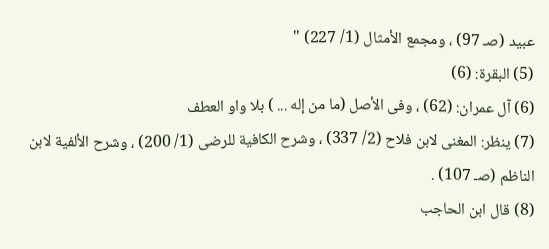عبيد (صـ 97) ، ومجمع الأمثال (1/ 227) "
(5) البقرة: (6)
(6) آل عمران: (62) ، وفى الأصل (ما من إله ... ) بلا واو العطف
(7) ينظر: المغنى لابن فلاح (2/ 337) ، وشرح الكافية للرضى (1/ 200) ، وشرح الألفية لابن الناظم (صـ 107) .
(8) قال ابن الحاجب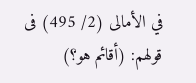في الأمالى (2/ 495) فى قولهم: (أقائم هو؟)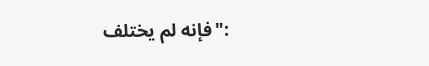:"فإنه لم يختلف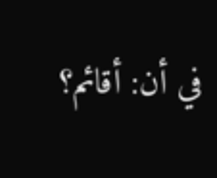في أن: أقائم؟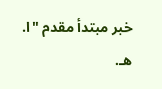خبر مبتدأ مقدم "ا. هـ.